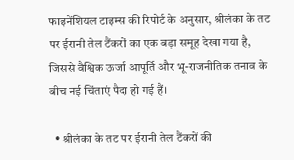फाइनेंशियल टाइम्स की रिपोर्ट के अनुसार, श्रीलंका के तट पर ईरानी तेल टैंकरों का एक बड़ा समूह देखा गया है, जिससे वैश्विक ऊर्जा आपूर्ति और भू-राजनीतिक तनाव के बीच नई चिंताएं पैदा हो गई हैं।

  • श्रीलंका के तट पर ईरानी तेल टैंकरों की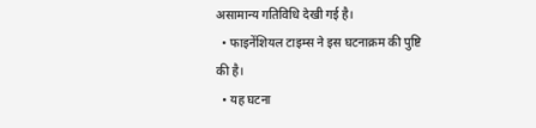असामान्य गतिविधि देखी गई है।
  • फाइनेंशियल टाइम्स ने इस घटनाक्रम की पुष्टि की है।
  • यह घटना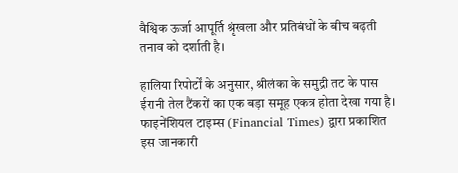वैश्विक ऊर्जा आपूर्ति श्रृंखला और प्रतिबंधों के बीच बढ़ती तनाव को दर्शाती है।

हालिया रिपोर्टों के अनुसार, श्रीलंका के समुद्री तट के पास ईरानी तेल टैंकरों का एक बड़ा समूह एकत्र होता देखा गया है। फाइनेंशियल टाइम्स (Financial Times) द्वारा प्रकाशित इस जानकारी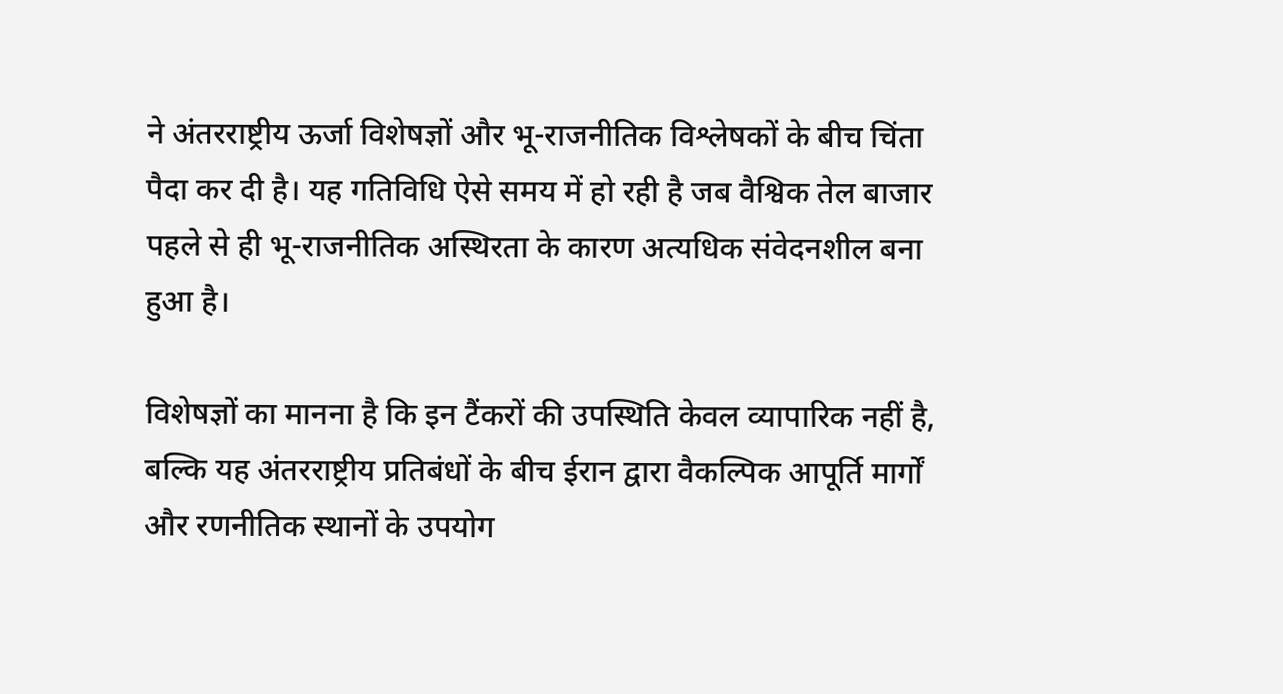ने अंतरराष्ट्रीय ऊर्जा विशेषज्ञों और भू-राजनीतिक विश्लेषकों के बीच चिंता पैदा कर दी है। यह गतिविधि ऐसे समय में हो रही है जब वैश्विक तेल बाजार पहले से ही भू-राजनीतिक अस्थिरता के कारण अत्यधिक संवेदनशील बना हुआ है।

विशेषज्ञों का मानना है कि इन टैंकरों की उपस्थिति केवल व्यापारिक नहीं है, बल्कि यह अंतरराष्ट्रीय प्रतिबंधों के बीच ईरान द्वारा वैकल्पिक आपूर्ति मार्गों और रणनीतिक स्थानों के उपयोग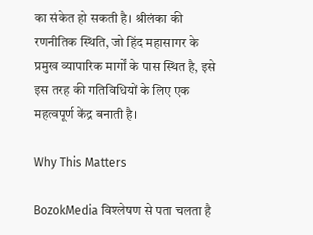का संकेत हो सकती है। श्रीलंका की रणनीतिक स्थिति, जो हिंद महासागर के प्रमुख व्यापारिक मार्गों के पास स्थित है, इसे इस तरह की गतिविधियों के लिए एक महत्वपूर्ण केंद्र बनाती है।

Why This Matters

BozokMedia विश्लेषण से पता चलता है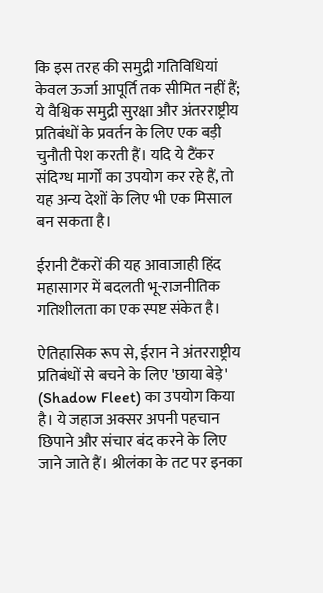कि इस तरह की समुद्री गतिविधियां केवल ऊर्जा आपूर्ति तक सीमित नहीं हैं; ये वैश्विक समुद्री सुरक्षा और अंतरराष्ट्रीय प्रतिबंधों के प्रवर्तन के लिए एक बड़ी चुनौती पेश करती हैं। यदि ये टैंकर संदिग्ध मार्गों का उपयोग कर रहे हैं, तो यह अन्य देशों के लिए भी एक मिसाल बन सकता है।

ईरानी टैंकरों की यह आवाजाही हिंद महासागर में बदलती भू-राजनीतिक गतिशीलता का एक स्पष्ट संकेत है।

ऐतिहासिक रूप से, ईरान ने अंतरराष्ट्रीय प्रतिबंधों से बचने के लिए 'छाया बेड़े' (Shadow Fleet) का उपयोग किया है। ये जहाज अक्सर अपनी पहचान छिपाने और संचार बंद करने के लिए जाने जाते हैं। श्रीलंका के तट पर इनका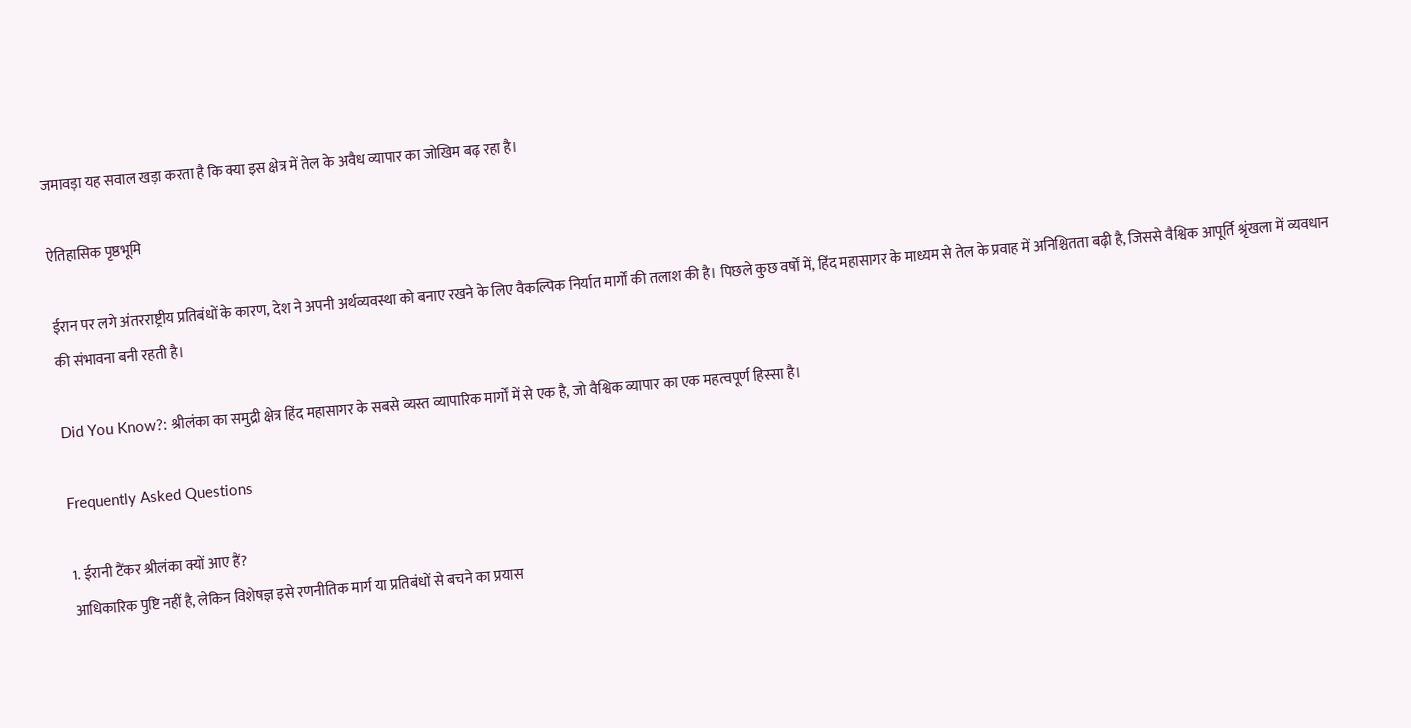जमावड़ा यह सवाल खड़ा करता है कि क्या इस क्षेत्र में तेल के अवैध व्यापार का जोखिम बढ़ रहा है।

ऐतिहासिक पृष्ठभूमि

ईरान पर लगे अंतरराष्ट्रीय प्रतिबंधों के कारण, देश ने अपनी अर्थव्यवस्था को बनाए रखने के लिए वैकल्पिक निर्यात मार्गों की तलाश की है। पिछले कुछ वर्षों में, हिंद महासागर के माध्यम से तेल के प्रवाह में अनिश्चितता बढ़ी है, जिससे वैश्विक आपूर्ति श्रृंखला में व्यवधान की संभावना बनी रहती है।

Did You Know?: श्रीलंका का समुद्री क्षेत्र हिंद महासागर के सबसे व्यस्त व्यापारिक मार्गों में से एक है, जो वैश्विक व्यापार का एक महत्वपूर्ण हिस्सा है।

Frequently Asked Questions

1. ईरानी टैंकर श्रीलंका क्यों आए हैं?
आधिकारिक पुष्टि नहीं है, लेकिन विशेषज्ञ इसे रणनीतिक मार्ग या प्रतिबंधों से बचने का प्रयास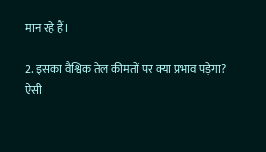मान रहे हैं।

2. इसका वैश्विक तेल कीमतों पर क्या प्रभाव पड़ेगा?
ऐसी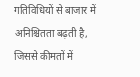गतिविधियों से बाजार में अनिश्चितता बढ़ती है, जिससे कीमतों में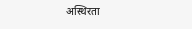अस्थिरता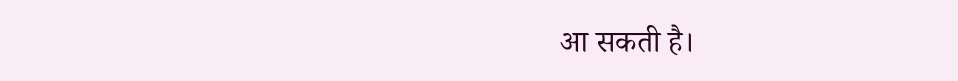आ सकती है।